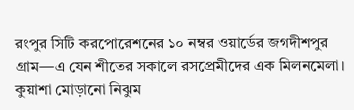রংপুর সিটি করপোরেশনের ১০ নম্বর ওয়ার্ডের জগদীশপুর গ্রাম—এ যেন শীতের সকালে রসপ্রেমীদের এক মিলনমেলা। কুয়াশা মোড়ানো নিঝুম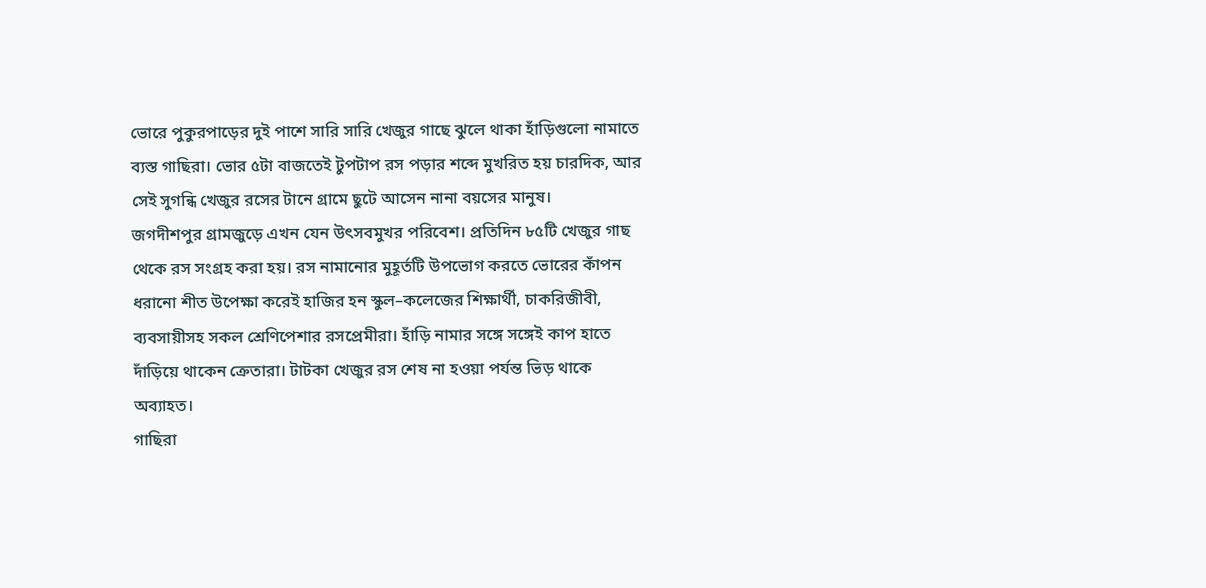ভোরে পুকুরপাড়ের দুই পাশে সারি সারি খেজুর গাছে ঝুলে থাকা হাঁড়িগুলো নামাতে ব্যস্ত গাছিরা। ভোর ৫টা বাজতেই টুপটাপ রস পড়ার শব্দে মুখরিত হয় চারদিক, আর সেই সুগন্ধি খেজুর রসের টানে গ্রামে ছুটে আসেন নানা বয়সের মানুষ।
জগদীশপুর গ্রামজুড়ে এখন যেন উৎসবমুখর পরিবেশ। প্রতিদিন ৮৫টি খেজুর গাছ থেকে রস সংগ্রহ করা হয়। রস নামানোর মুহূর্তটি উপভোগ করতে ভোরের কাঁপন ধরানো শীত উপেক্ষা করেই হাজির হন স্কুল–কলেজের শিক্ষার্থী, চাকরিজীবী, ব্যবসায়ীসহ সকল শ্রেণিপেশার রসপ্রেমীরা। হাঁড়ি নামার সঙ্গে সঙ্গেই কাপ হাতে দাঁড়িয়ে থাকেন ক্রেতারা। টাটকা খেজুর রস শেষ না হওয়া পর্যন্ত ভিড় থাকে অব্যাহত।
গাছিরা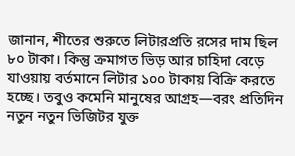জানান, শীতের শুরুতে লিটারপ্রতি রসের দাম ছিল ৮০ টাকা। কিন্তু ক্রমাগত ভিড় আর চাহিদা বেড়ে যাওয়ায় বর্তমানে লিটার ১০০ টাকায় বিক্রি করতে হচ্ছে। তবুও কমেনি মানুষের আগ্রহ—বরং প্রতিদিন নতুন নতুন ভিজিটর যুক্ত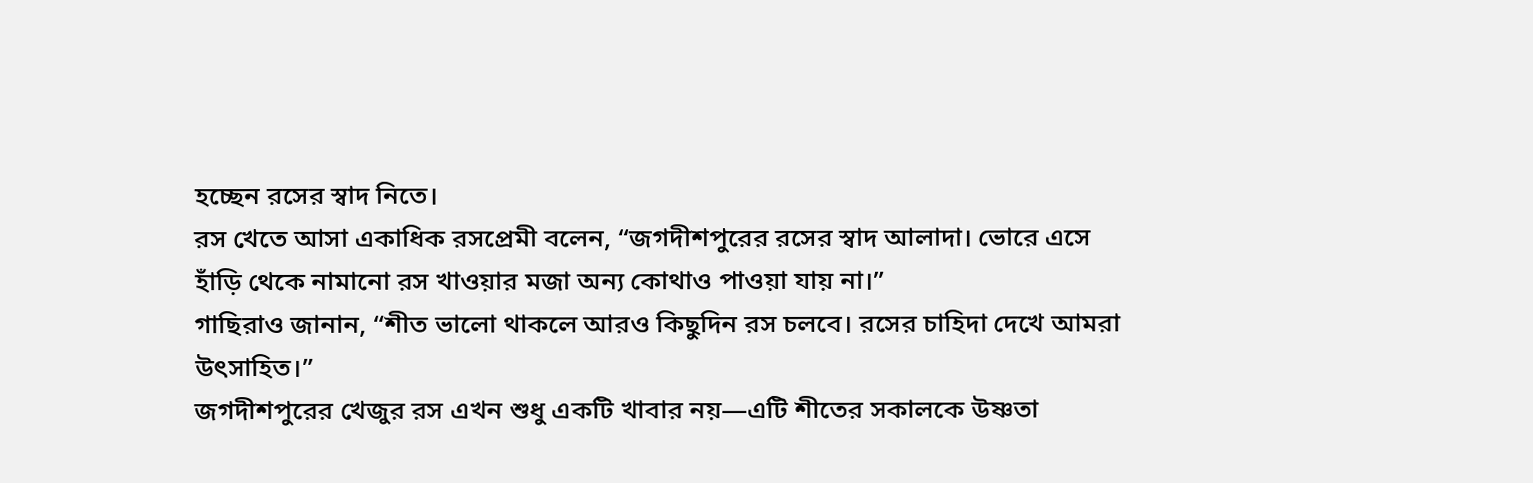হচ্ছেন রসের স্বাদ নিতে।
রস খেতে আসা একাধিক রসপ্রেমী বলেন, “জগদীশপুরের রসের স্বাদ আলাদা। ভোরে এসে হাঁড়ি থেকে নামানো রস খাওয়ার মজা অন্য কোথাও পাওয়া যায় না।”
গাছিরাও জানান, “শীত ভালো থাকলে আরও কিছুদিন রস চলবে। রসের চাহিদা দেখে আমরা উৎসাহিত।”
জগদীশপুরের খেজুর রস এখন শুধু একটি খাবার নয়—এটি শীতের সকালকে উষ্ণতা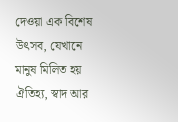দেওয়া এক বিশেষ উৎসব, যেখানে মানুষ মিলিত হয় ঐতিহ্য, স্বাদ আর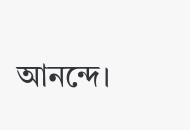আনন্দে।